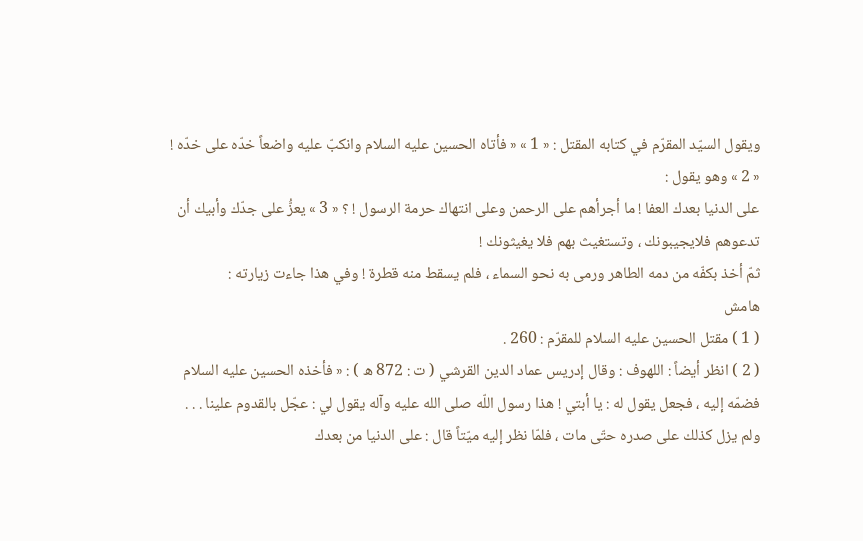ويقول السيّد المقرّم في كتابه المقتل : « 1 » « فأتاه الحسين عليه السلام وانكبّ عليه واضعاً خدّه على خدّه ! « 2 » وهو يقول :
على الدنيا بعدك العفا ! ما أجرأهم على الرحمن وعلى انتهاك حرمة الرسول ! ؟ « 3 » يعزُّ على جدّك وأبيك أن تدعوهم فلايجيبونك ، وتستغيث بهم فلا يغيثونك !
ثمّ أخذ بكفّه من دمه الطاهر ورمى به نحو السماء ، فلم يسقط منه قطرة ! وفي هذا جاءت زيارته :
هامش
( 1 ) مقتل الحسين عليه السلام للمقرّم : 260 .
( 2 ) انظر أيضاً : اللهوف : وقال إدريس عماد الدين القرشي ( ت : 872 ه ) : « فأخذه الحسين عليه السلام فضمّه إليه ، فجعل يقول له : يا أبتي ! هذا رسول اللّه صلى الله عليه وآله يقول لي : عجّل بالقدوم علينا . . . ولم يزل كذلك على صدره حتّى مات ، فلمّا نظر إليه ميّتاً قال : على الدنيا من بعدك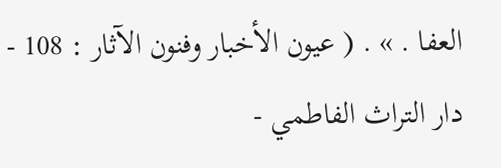العفا . » . ( عيون الأخبار وفنون الآثار : 108 - دار التراث الفاطمي -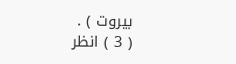بيروت ) .
( 3 ) انظر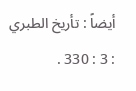أيضاً : تأريخ الطبري : 3 : 330 .